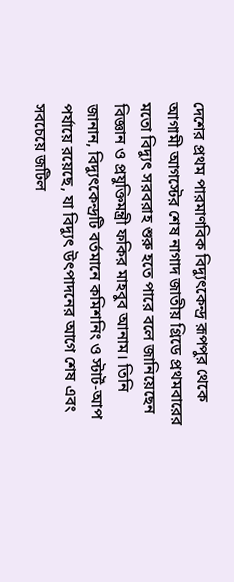দেশের প্রথম পারমাণবিক বিদ্যুৎকেন্দ্র রূপপুর থেকে আগামী আগস্টের শেষ নাগাদ জাতীয় গ্রিডে প্রথমবারের মতো বিদ্যুৎ সরবরাহ শুরু হতে পারে বলে জানিয়েছেন বিজ্ঞান ও প্রযুক্তিমন্ত্রী ফকির মাহবুব আনাম। তিনি জানান, বিদ্যুৎকেন্দ্রটি বর্তমানে কমিশনিং ও স্টার্ট-আপ পর্যায়ে রয়েছে, যা বিদ্যুৎ উৎপাদনের আগে শেষ এবং সবচেয়ে জটিল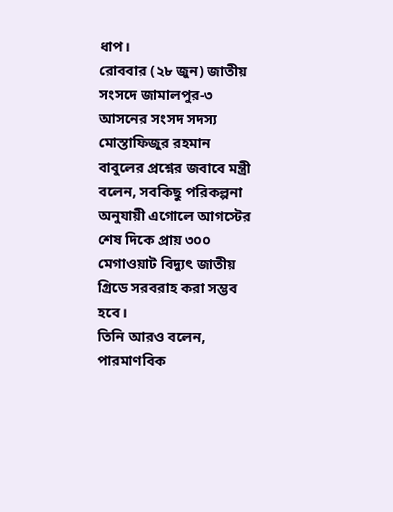ধাপ।
রোববার (২৮ জুন) জাতীয় সংসদে জামালপুর-৩ আসনের সংসদ সদস্য মোস্তাফিজুর রহমান বাবুলের প্রশ্নের জবাবে মন্ত্রী বলেন, সবকিছু পরিকল্পনা অনুযায়ী এগোলে আগস্টের শেষ দিকে প্রায় ৩০০ মেগাওয়াট বিদ্যুৎ জাতীয় গ্রিডে সরবরাহ করা সম্ভব হবে।
তিনি আরও বলেন, পারমাণবিক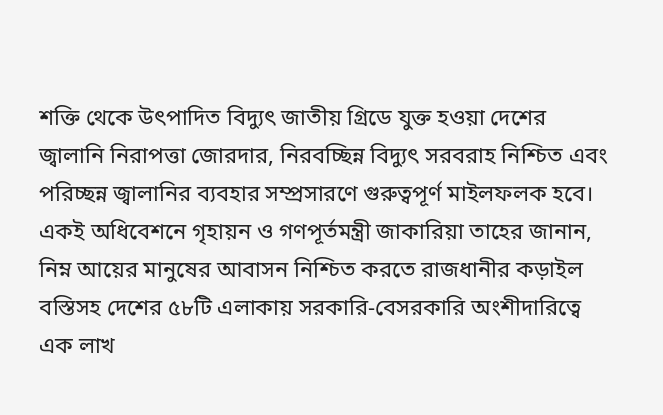শক্তি থেকে উৎপাদিত বিদ্যুৎ জাতীয় গ্রিডে যুক্ত হওয়া দেশের জ্বালানি নিরাপত্তা জোরদার, নিরবচ্ছিন্ন বিদ্যুৎ সরবরাহ নিশ্চিত এবং পরিচ্ছন্ন জ্বালানির ব্যবহার সম্প্রসারণে গুরুত্বপূর্ণ মাইলফলক হবে।
একই অধিবেশনে গৃহায়ন ও গণপূর্তমন্ত্রী জাকারিয়া তাহের জানান, নিম্ন আয়ের মানুষের আবাসন নিশ্চিত করতে রাজধানীর কড়াইল বস্তিসহ দেশের ৫৮টি এলাকায় সরকারি-বেসরকারি অংশীদারিত্বে এক লাখ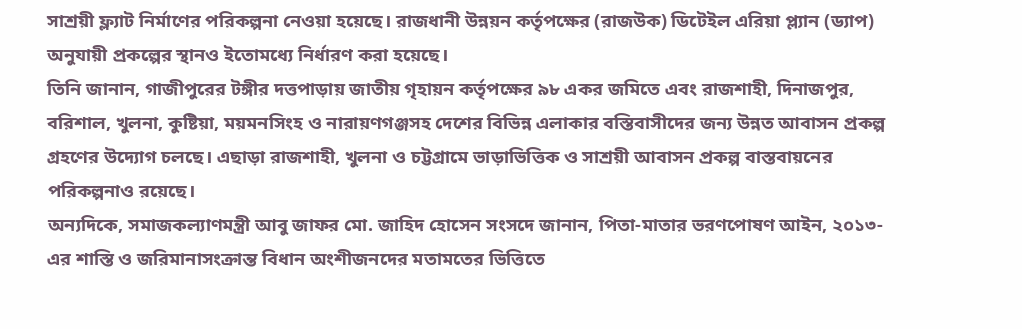সাশ্রয়ী ফ্ল্যাট নির্মাণের পরিকল্পনা নেওয়া হয়েছে। রাজধানী উন্নয়ন কর্তৃপক্ষের (রাজউক) ডিটেইল এরিয়া প্ল্যান (ড্যাপ) অনুযায়ী প্রকল্পের স্থানও ইতোমধ্যে নির্ধারণ করা হয়েছে।
তিনি জানান, গাজীপুরের টঙ্গীর দত্তপাড়ায় জাতীয় গৃহায়ন কর্তৃপক্ষের ৯৮ একর জমিতে এবং রাজশাহী, দিনাজপুর, বরিশাল, খুলনা, কুষ্টিয়া, ময়মনসিংহ ও নারায়ণগঞ্জসহ দেশের বিভিন্ন এলাকার বস্তিবাসীদের জন্য উন্নত আবাসন প্রকল্প গ্রহণের উদ্যোগ চলছে। এছাড়া রাজশাহী, খুলনা ও চট্টগ্রামে ভাড়াভিত্তিক ও সাশ্রয়ী আবাসন প্রকল্প বাস্তবায়নের পরিকল্পনাও রয়েছে।
অন্যদিকে, সমাজকল্যাণমন্ত্রী আবু জাফর মো. জাহিদ হোসেন সংসদে জানান, পিতা-মাতার ভরণপোষণ আইন, ২০১৩-এর শাস্তি ও জরিমানাসংক্রান্ত বিধান অংশীজনদের মতামতের ভিত্তিতে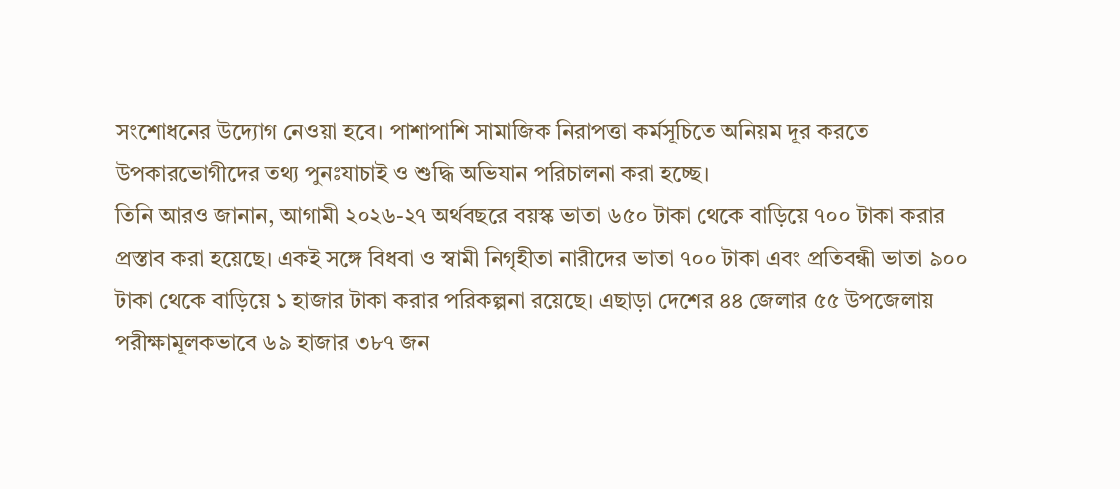সংশোধনের উদ্যোগ নেওয়া হবে। পাশাপাশি সামাজিক নিরাপত্তা কর্মসূচিতে অনিয়ম দূর করতে উপকারভোগীদের তথ্য পুনঃযাচাই ও শুদ্ধি অভিযান পরিচালনা করা হচ্ছে।
তিনি আরও জানান, আগামী ২০২৬-২৭ অর্থবছরে বয়স্ক ভাতা ৬৫০ টাকা থেকে বাড়িয়ে ৭০০ টাকা করার প্রস্তাব করা হয়েছে। একই সঙ্গে বিধবা ও স্বামী নিগৃহীতা নারীদের ভাতা ৭০০ টাকা এবং প্রতিবন্ধী ভাতা ৯০০ টাকা থেকে বাড়িয়ে ১ হাজার টাকা করার পরিকল্পনা রয়েছে। এছাড়া দেশের ৪৪ জেলার ৫৫ উপজেলায় পরীক্ষামূলকভাবে ৬৯ হাজার ৩৮৭ জন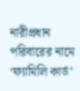নারীপ্রধান পরিবারের নামে ‘ফ্যামিলি কার্ড’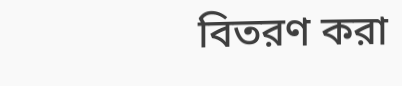বিতরণ করা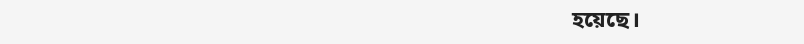হয়েছে।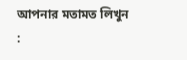আপনার মতামত লিখুন :